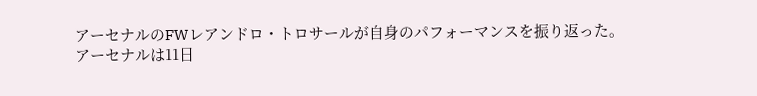アーセナルのFWレアンドロ・トロサールが自身のパフォーマンスを振り返った。
アーセナルは11日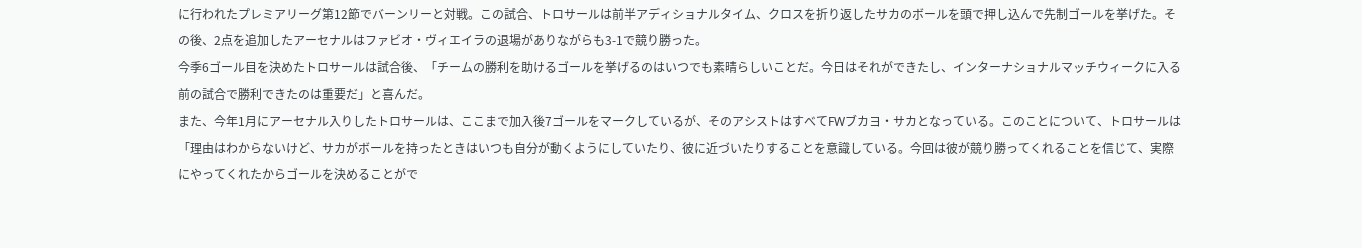に行われたプレミアリーグ第12節でバーンリーと対戦。この試合、トロサールは前半アディショナルタイム、クロスを折り返したサカのボールを頭で押し込んで先制ゴールを挙げた。その後、2点を追加したアーセナルはファビオ・ヴィエイラの退場がありながらも3-1で競り勝った。
今季6ゴール目を決めたトロサールは試合後、「チームの勝利を助けるゴールを挙げるのはいつでも素晴らしいことだ。今日はそれができたし、インターナショナルマッチウィークに入る前の試合で勝利できたのは重要だ」と喜んだ。
また、今年1月にアーセナル入りしたトロサールは、ここまで加入後7ゴールをマークしているが、そのアシストはすべてFWブカヨ・サカとなっている。このことについて、トロサールは「理由はわからないけど、サカがボールを持ったときはいつも自分が動くようにしていたり、彼に近づいたりすることを意識している。今回は彼が競り勝ってくれることを信じて、実際にやってくれたからゴールを決めることがで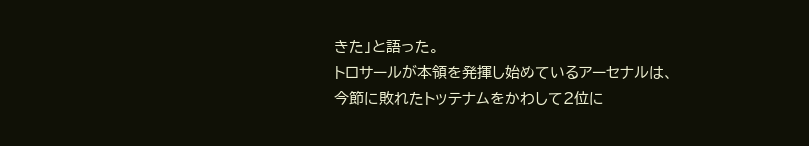きた」と語った。
トロサールが本領を発揮し始めているアーセナルは、今節に敗れたトッテナムをかわして2位に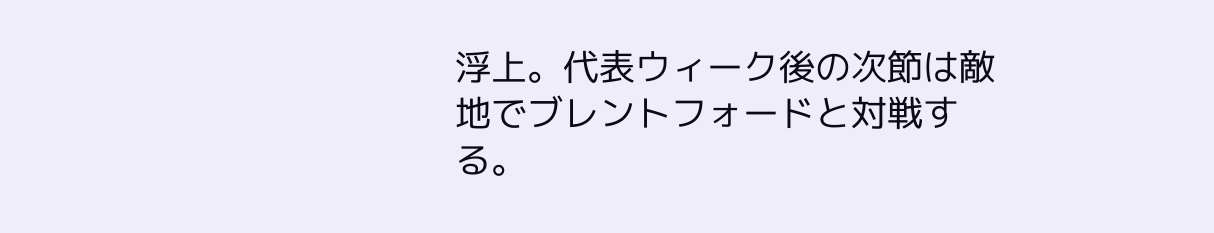浮上。代表ウィーク後の次節は敵地でブレントフォードと対戦する。